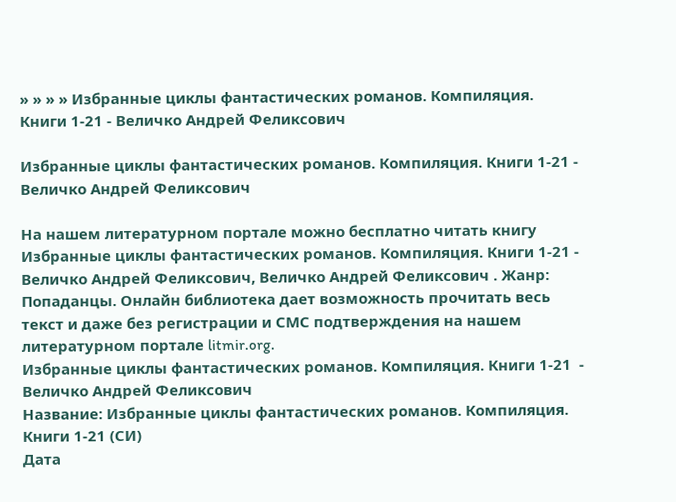» » » » Избранные циклы фантастических романов. Компиляция. Книги 1-21 - Величко Андрей Феликсович

Избранные циклы фантастических романов. Компиляция. Книги 1-21 - Величко Андрей Феликсович

На нашем литературном портале можно бесплатно читать книгу Избранные циклы фантастических романов. Компиляция. Книги 1-21 - Величко Андрей Феликсович, Величко Андрей Феликсович . Жанр: Попаданцы. Онлайн библиотека дает возможность прочитать весь текст и даже без регистрации и СМС подтверждения на нашем литературном портале litmir.org.
Избранные циклы фантастических романов. Компиляция. Книги 1-21  - Величко Андрей Феликсович
Название: Избранные циклы фантастических романов. Компиляция. Книги 1-21 (СИ)
Дата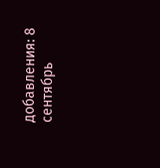добавления: 8 сентябрь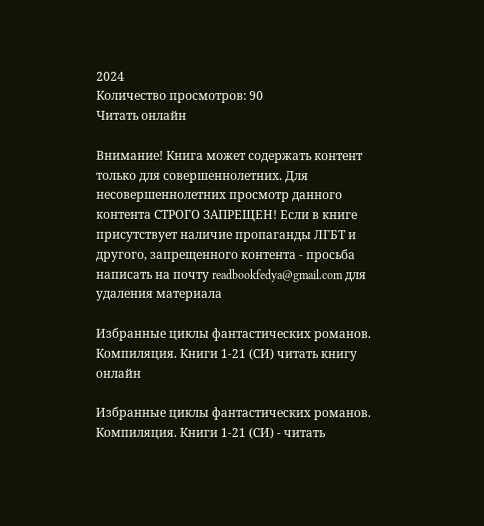2024
Количество просмотров: 90
Читать онлайн

Внимание! Книга может содержать контент только для совершеннолетних. Для несовершеннолетних просмотр данного контента СТРОГО ЗАПРЕЩЕН! Если в книге присутствует наличие пропаганды ЛГБТ и другого, запрещенного контента - просьба написать на почту readbookfedya@gmail.com для удаления материала

Избранные циклы фантастических романов. Компиляция. Книги 1-21 (СИ) читать книгу онлайн

Избранные циклы фантастических романов. Компиляция. Книги 1-21 (СИ) - читать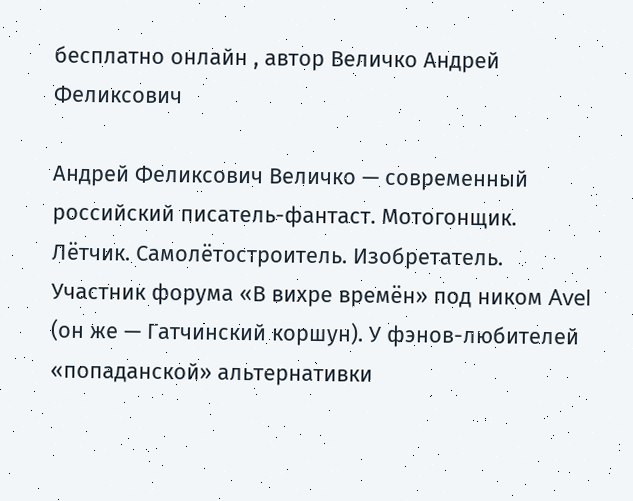бесплатно онлайн , автор Величко Андрей Феликсович

Андрей Феликсович Величко — современный российский писатель-фантаст. Мотогонщик. Лётчик. Самолётостроитель. Изобретатель. Участник форума «В вихре времён» под ником Avel (он же — Гатчинский коршун). У фэнов-любителей «попаданской» альтернативки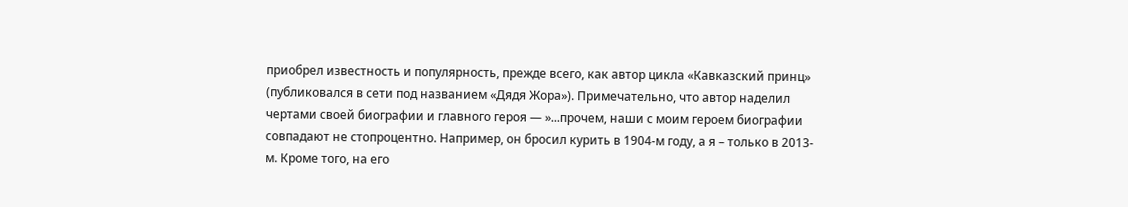приобрел известность и популярность, прежде всего, как автор цикла «Кавказский принц» (публиковался в сети под названием «Дядя Жора»). Примечательно, что автор наделил чертами своей биографии и главного героя — »...прочем, наши с моим героем биографии совпадают не стопроцентно. Например, он бросил курить в 1904-м году, а я – только в 2013-м. Кроме того, на его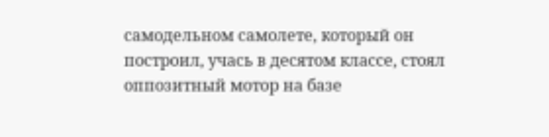самодельном самолете, который он построил, учась в десятом классе, стоял оппозитный мотор на базе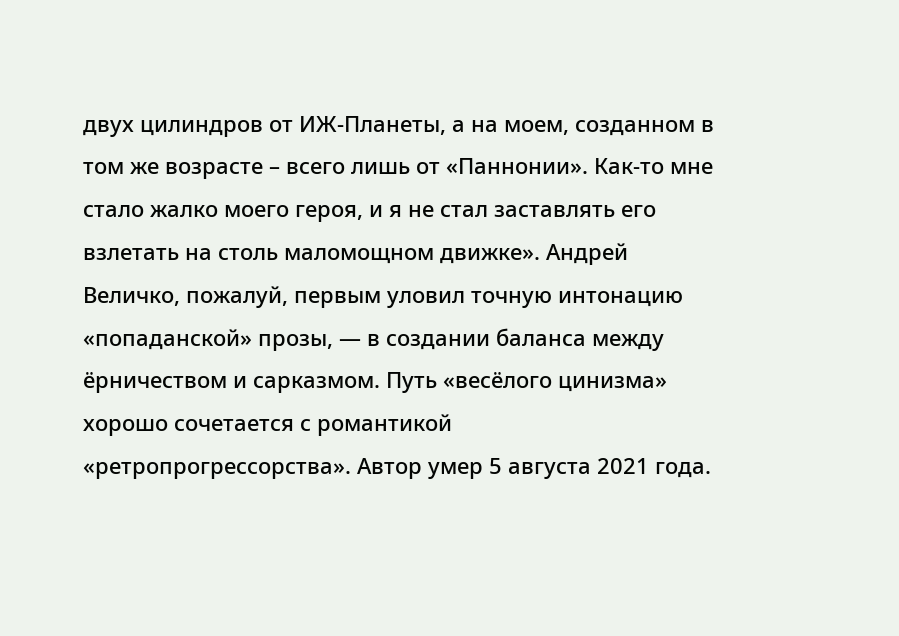двух цилиндров от ИЖ-Планеты, а на моем, созданном в том же возрасте – всего лишь от «Паннонии». Как-то мне стало жалко моего героя, и я не стал заставлять его взлетать на столь маломощном движке». Андрей Величко, пожалуй, первым уловил точную интонацию «попаданской» прозы, — в создании баланса между ёрничеством и сарказмом. Путь «весёлого цинизма» хорошо сочетается с романтикой «ретропрогрессорства». Автор умер 5 августа 2021 года.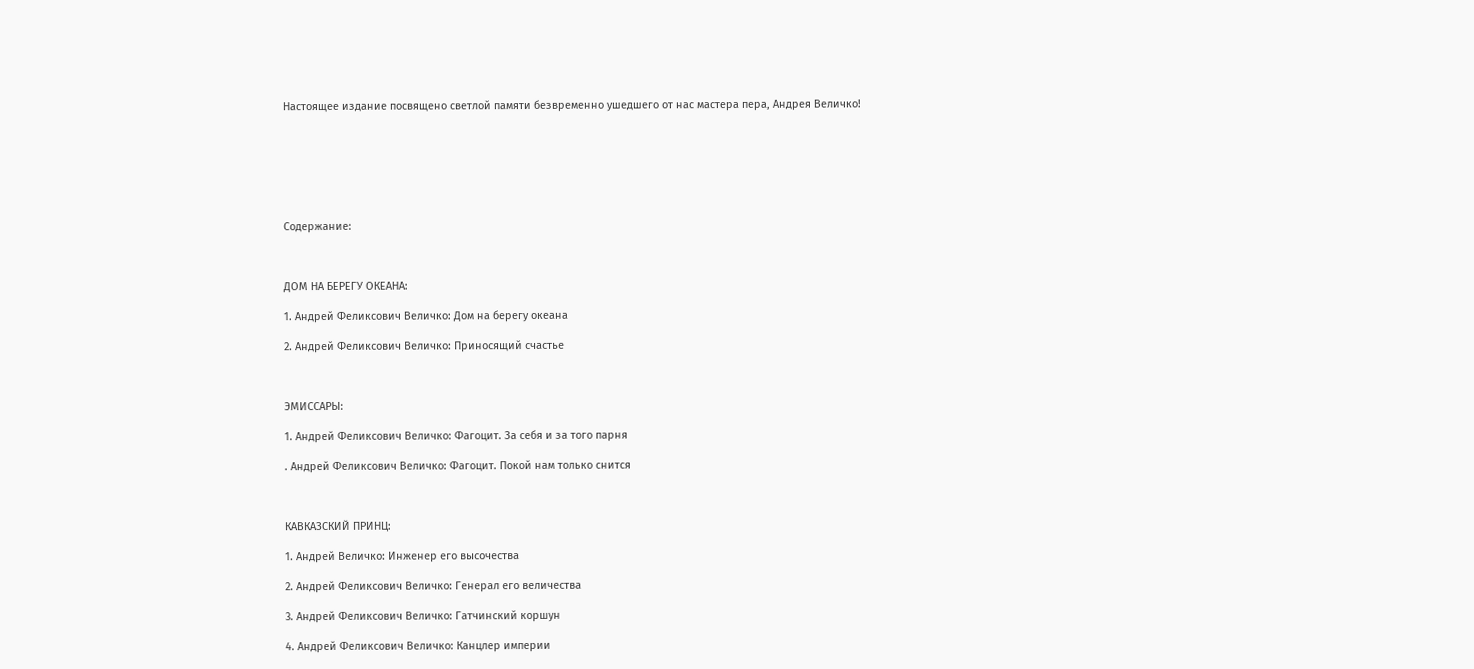Настоящее издание посвящено светлой памяти безвременно ушедшего от нас мастера пера, Андрея Величко!







Содержание:



ДОМ НА БЕРЕГУ ОКЕАНА:

1. Андрей Феликсович Величко: Дом на берегу океана

2. Андрей Феликсович Величко: Приносящий счастье



ЭМИССАРЫ:

1. Андрей Феликсович Величко: Фагоцит. За себя и за того парня

. Андрей Феликсович Величко: Фагоцит. Покой нам только снится



КАВКАЗСКИЙ ПРИНЦ:

1. Андрей Величко: Инженер его высочества

2. Андрей Феликсович Величко: Генерал его величества

3. Андрей Феликсович Величко: Гатчинский коршун

4. Андрей Феликсович Величко: Канцлер империи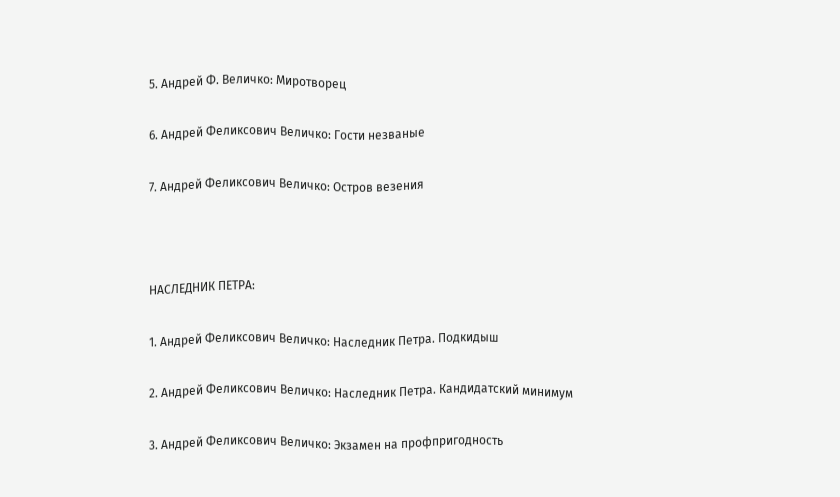5. Андрей Ф. Величко: Миротворец

6. Андрей Феликсович Величко: Гости незваные

7. Андрей Феликсович Величко: Остров везения



НАСЛЕДНИК ПЕТРА:

1. Андрей Феликсович Величко: Наследник Петра. Подкидыш

2. Андрей Феликсович Величко: Наследник Петра. Кандидатский минимум

3. Андрей Феликсович Величко: Экзамен на профпригодность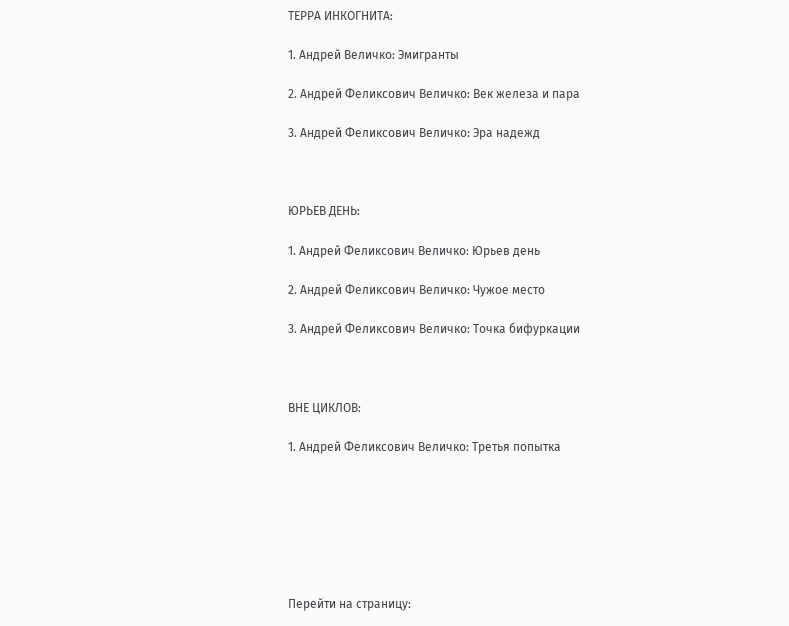ТЕРРА ИНКОГНИТА:

1. Андрей Величко: Эмигранты

2. Андрей Феликсович Величко: Век железа и пара

3. Андрей Феликсович Величко: Эра надежд



ЮРЬЕВ ДЕНЬ:

1. Андрей Феликсович Величко: Юрьев день

2. Андрей Феликсович Величко: Чужое место

3. Андрей Феликсович Величко: Точка бифуркации



ВНЕ ЦИКЛОВ:

1. Андрей Феликсович Величко: Третья попытка







Перейти на страницу: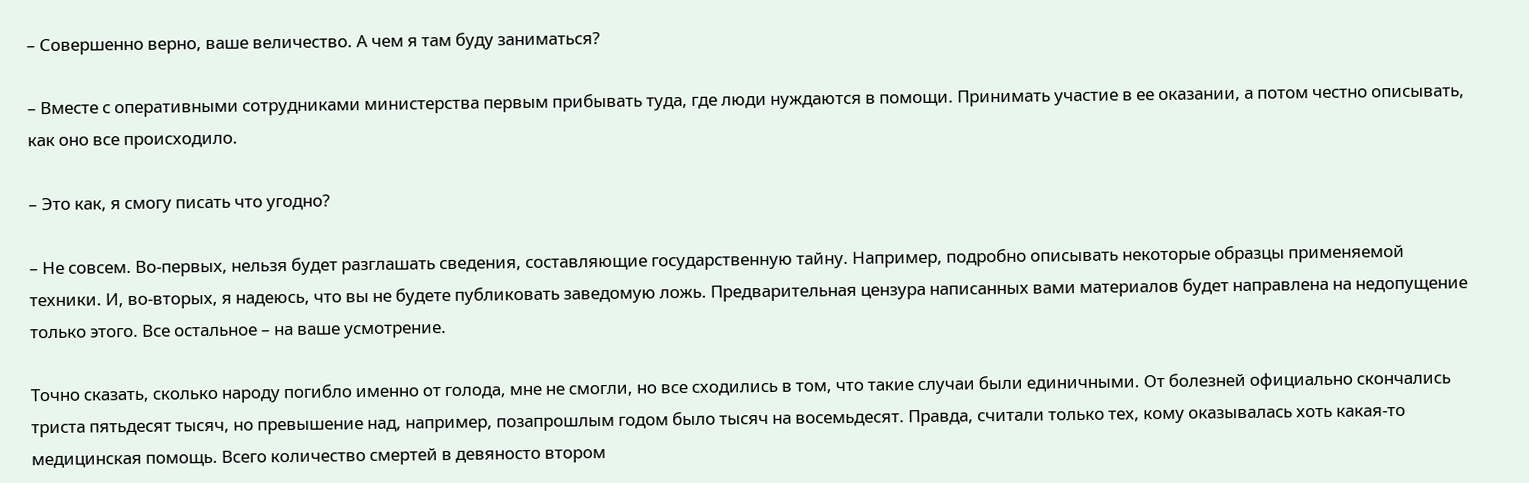– Совершенно верно, ваше величество. А чем я там буду заниматься?

– Вместе с оперативными сотрудниками министерства первым прибывать туда, где люди нуждаются в помощи. Принимать участие в ее оказании, а потом честно описывать, как оно все происходило.

– Это как, я смогу писать что угодно?

– Не совсем. Во-первых, нельзя будет разглашать сведения, составляющие государственную тайну. Например, подробно описывать некоторые образцы применяемой техники. И, во-вторых, я надеюсь, что вы не будете публиковать заведомую ложь. Предварительная цензура написанных вами материалов будет направлена на недопущение только этого. Все остальное – на ваше усмотрение.

Точно сказать, сколько народу погибло именно от голода, мне не смогли, но все сходились в том, что такие случаи были единичными. От болезней официально скончались триста пятьдесят тысяч, но превышение над, например, позапрошлым годом было тысяч на восемьдесят. Правда, считали только тех, кому оказывалась хоть какая-то медицинская помощь. Всего количество смертей в девяносто втором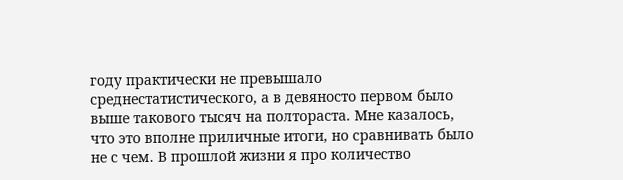году практически не превышало среднестатистического, а в девяносто первом было выше такового тысяч на полтораста. Мне казалось, что это вполне приличные итоги, но сравнивать было не с чем. В прошлой жизни я про количество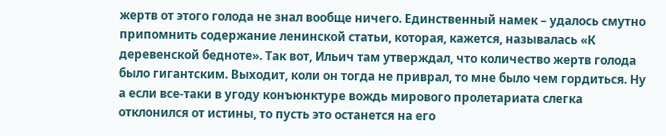жертв от этого голода не знал вообще ничего. Единственный намек – удалось смутно припомнить содержание ленинской статьи, которая, кажется, называлась «К деревенской бедноте». Так вот, Ильич там утверждал, что количество жертв голода было гигантским. Выходит, коли он тогда не приврал, то мне было чем гордиться. Ну а если все-таки в угоду конъюнктуре вождь мирового пролетариата слегка отклонился от истины, то пусть это останется на его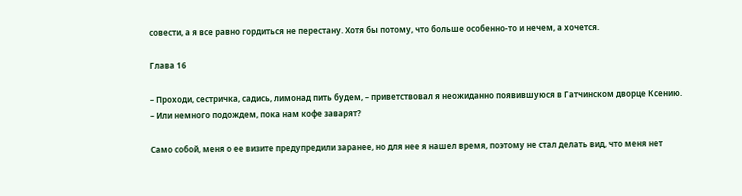совести, а я все равно гордиться не перестану. Хотя бы потому, что больше особенно-то и нечем, а хочется.

Глава 16

– Проходи, сестричка, садись, лимонад пить будем, – приветствовал я неожиданно появившуюся в Гатчинском дворце Ксению. – Или немного подождем, пока нам кофе заварят?

Само собой, меня о ее визите предупредили заранее, но для нее я нашел время, поэтому не стал делать вид, что меня нет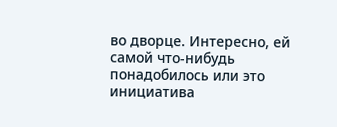во дворце. Интересно, ей самой что-нибудь понадобилось или это инициатива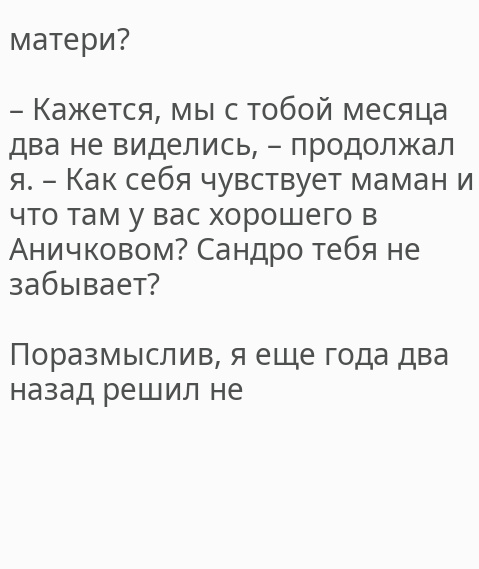матери?

– Кажется, мы с тобой месяца два не виделись, – продолжал я. – Как себя чувствует маман и что там у вас хорошего в Аничковом? Сандро тебя не забывает?

Поразмыслив, я еще года два назад решил не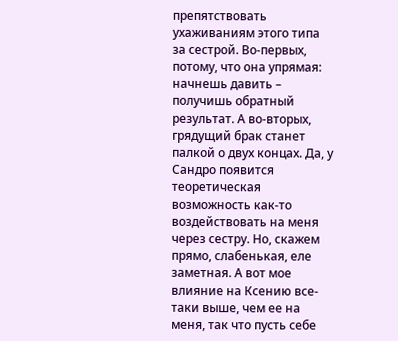препятствовать ухаживаниям этого типа за сестрой. Во-первых, потому, что она упрямая: начнешь давить – получишь обратный результат. А во-вторых, грядущий брак станет палкой о двух концах. Да, у Сандро появится теоретическая возможность как-то воздействовать на меня через сестру. Но, скажем прямо, слабенькая, еле заметная. А вот мое влияние на Ксению все-таки выше, чем ее на меня, так что пусть себе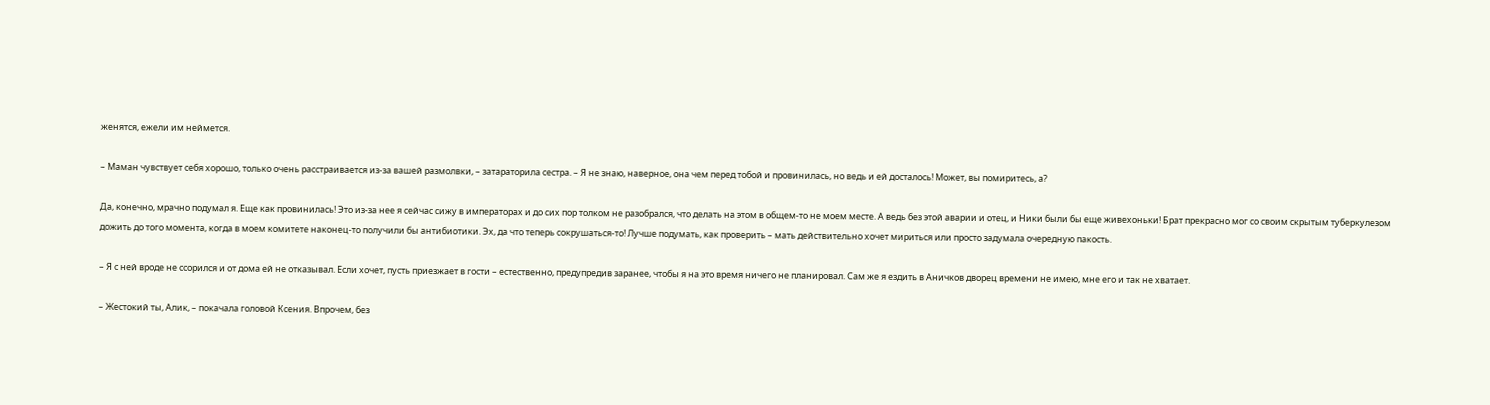женятся, ежели им неймется.

– Маман чувствует себя хорошо, только очень расстраивается из-за вашей размолвки, – затараторила сестра. – Я не знаю, наверное, она чем перед тобой и провинилась, но ведь и ей досталось! Может, вы помиритесь, а?

Да, конечно, мрачно подумал я. Еще как провинилась! Это из-за нее я сейчас сижу в императорах и до сих пор толком не разобрался, что делать на этом в общем-то не моем месте. А ведь без этой аварии и отец, и Ники были бы еще живехоньки! Брат прекрасно мог со своим скрытым туберкулезом дожить до того момента, когда в моем комитете наконец-то получили бы антибиотики. Эх, да что теперь сокрушаться-то! Лучше подумать, как проверить – мать действительно хочет мириться или просто задумала очередную пакость.

– Я с ней вроде не ссорился и от дома ей не отказывал. Если хочет, пусть приезжает в гости – естественно, предупредив заранее, чтобы я на это время ничего не планировал. Сам же я ездить в Аничков дворец времени не имею, мне его и так не хватает.

– Жестокий ты, Алик, – покачала головой Ксения. Впрочем, без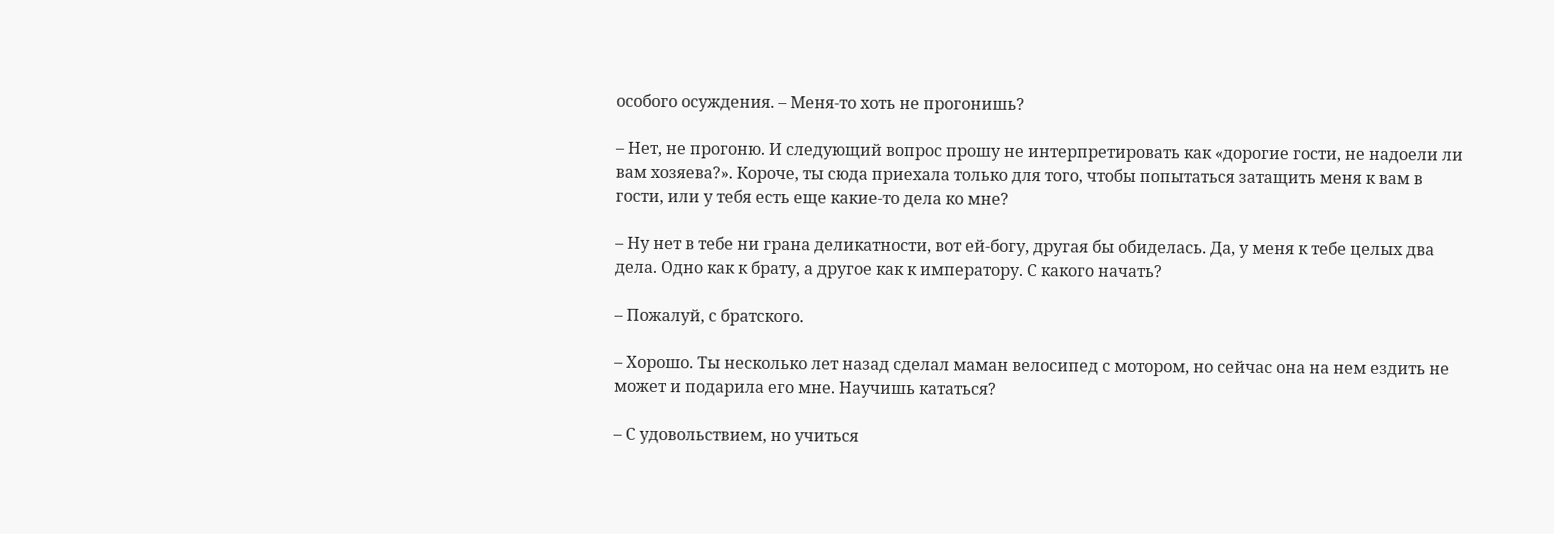особого осуждения. – Меня-то хоть не прогонишь?

– Нет, не прогоню. И следующий вопрос прошу не интерпретировать как «дорогие гости, не надоели ли вам хозяева?». Короче, ты сюда приехала только для того, чтобы попытаться затащить меня к вам в гости, или у тебя есть еще какие-то дела ко мне?

– Ну нет в тебе ни грана деликатности, вот ей-богу, другая бы обиделась. Да, у меня к тебе целых два дела. Одно как к брату, а другое как к императору. С какого начать?

– Пожалуй, с братского.

– Хорошо. Ты несколько лет назад сделал маман велосипед с мотором, но сейчас она на нем ездить не может и подарила его мне. Научишь кататься?

– С удовольствием, но учиться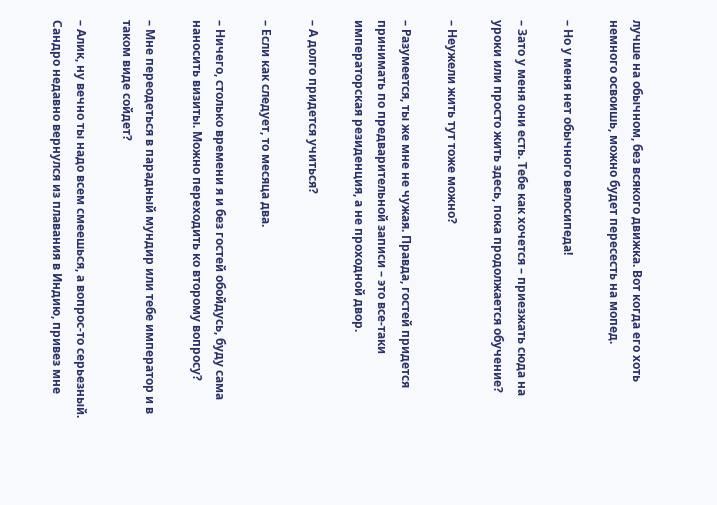лучше на обычном, без всякого движка. Вот когда его хоть немного освоишь, можно будет пересесть на мопед.

– Но у меня нет обычного велосипеда!

– Зато у меня они есть. Тебе как хочется – приезжать сюда на уроки или просто жить здесь, пока продолжается обучение?

– Неужели жить тут тоже можно?

– Разумеется, ты же мне не чужая. Правда, гостей придется принимать по предварительной записи – это все-таки императорская резиденция, а не проходной двор.

– А долго придется учиться?

– Если как следует, то месяца два.

– Ничего, столько времени я и без гостей обойдусь, буду сама наносить визиты. Можно переходить ко второму вопросу?

– Мне переодеться в парадный мундир или тебе император и в таком виде сойдет?

– Алик, ну вечно ты надо всем смеешься, а вопрос-то серьезный. Сандро недавно вернулся из плавания в Индию, привез мне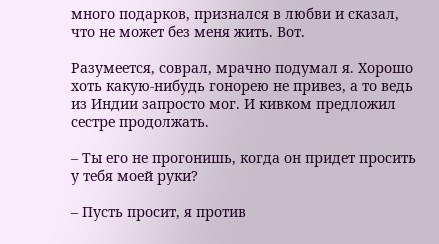много подарков, признался в любви и сказал, что не может без меня жить. Вот.

Разумеется, соврал, мрачно подумал я. Хорошо хоть какую-нибудь гонорею не привез, а то ведь из Индии запросто мог. И кивком предложил сестре продолжать.

– Ты его не прогонишь, когда он придет просить у тебя моей руки?

– Пусть просит, я против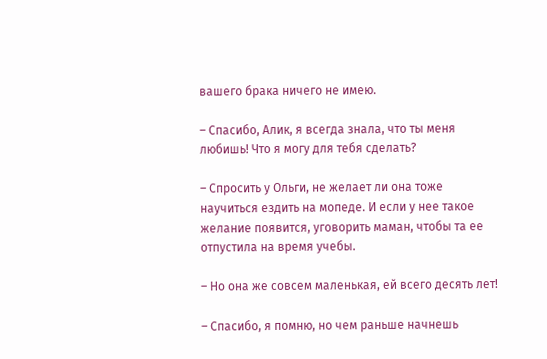вашего брака ничего не имею.

– Спасибо, Алик, я всегда знала, что ты меня любишь! Что я могу для тебя сделать?

– Спросить у Ольги, не желает ли она тоже научиться ездить на мопеде. И если у нее такое желание появится, уговорить маман, чтобы та ее отпустила на время учебы.

– Но она же совсем маленькая, ей всего десять лет!

– Спасибо, я помню, но чем раньше начнешь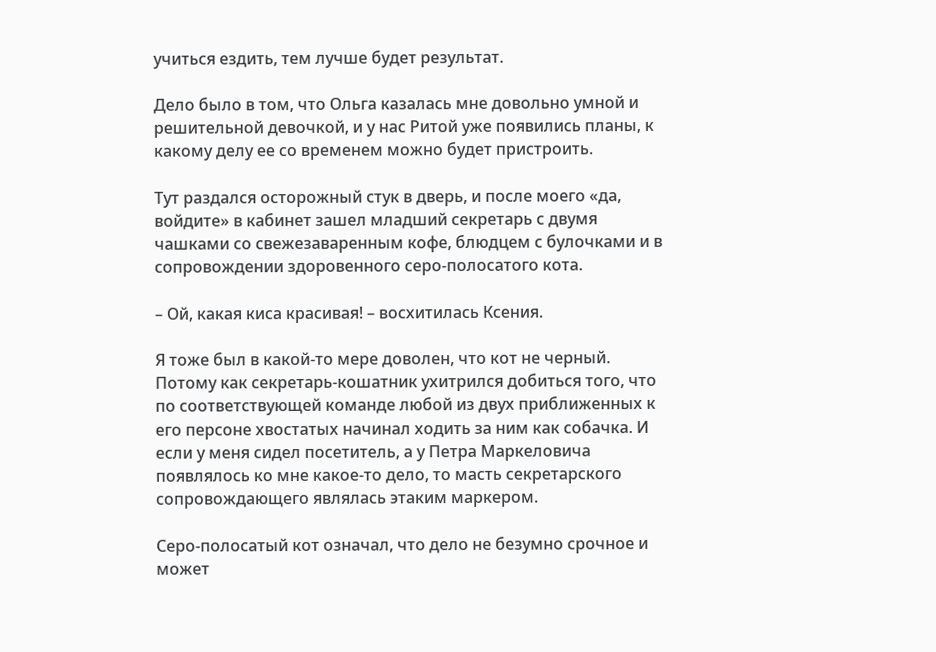учиться ездить, тем лучше будет результат.

Дело было в том, что Ольга казалась мне довольно умной и решительной девочкой, и у нас Ритой уже появились планы, к какому делу ее со временем можно будет пристроить.

Тут раздался осторожный стук в дверь, и после моего «да, войдите» в кабинет зашел младший секретарь с двумя чашками со свежезаваренным кофе, блюдцем с булочками и в сопровождении здоровенного серо-полосатого кота.

– Ой, какая киса красивая! – восхитилась Ксения.

Я тоже был в какой-то мере доволен, что кот не черный. Потому как секретарь-кошатник ухитрился добиться того, что по соответствующей команде любой из двух приближенных к его персоне хвостатых начинал ходить за ним как собачка. И если у меня сидел посетитель, а у Петра Маркеловича появлялось ко мне какое-то дело, то масть секретарского сопровождающего являлась этаким маркером.

Серо-полосатый кот означал, что дело не безумно срочное и может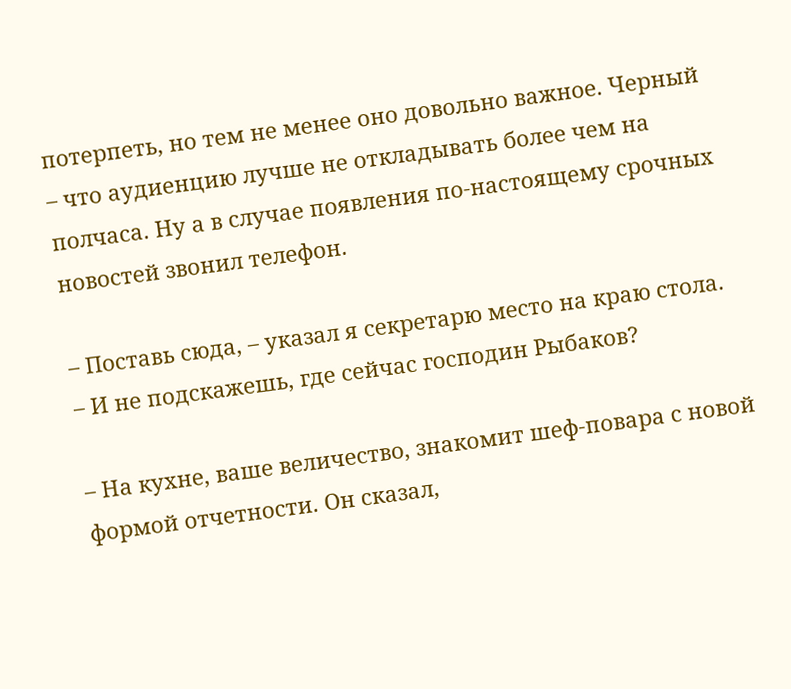потерпеть, но тем не менее оно довольно важное. Черный – что аудиенцию лучше не откладывать более чем на полчаса. Ну а в случае появления по-настоящему срочных новостей звонил телефон.

– Поставь сюда, – указал я секретарю место на краю стола. – И не подскажешь, где сейчас господин Рыбаков?

– На кухне, ваше величество, знакомит шеф-повара с новой формой отчетности. Он сказал,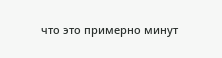что это примерно минут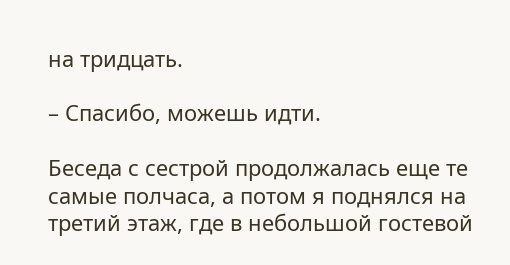на тридцать.

– Спасибо, можешь идти.

Беседа с сестрой продолжалась еще те самые полчаса, а потом я поднялся на третий этаж, где в небольшой гостевой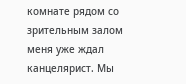комнате рядом со зрительным залом меня уже ждал канцелярист. Мы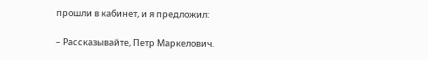прошли в кабинет, и я предложил:

– Рассказывайте, Петр Маркелович.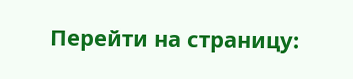Перейти на страницу: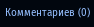Комментариев (0)